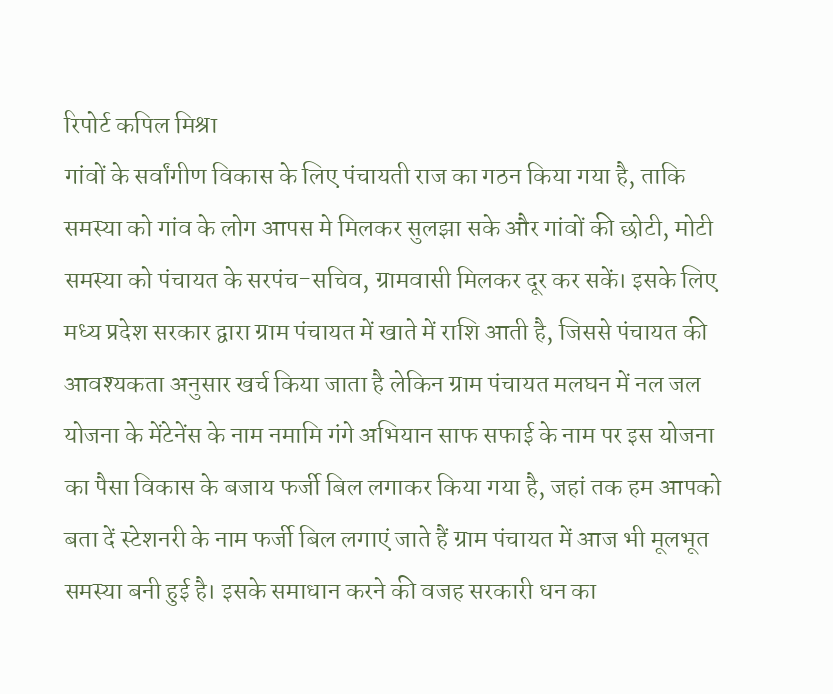रिपोर्ट कपिल मिश्रा
गांवों के सर्वांगीण विकास के लिए पंचायती राज का गठन किया गया है, ताकि समस्या को गांव के लोग आपस मे मिलकर सुलझा सके और गांवों की छोटी, मोटी समस्या को पंचायत के सरपंच-सचिव, ग्रामवासी मिलकर दूर कर सकें। इसके लिए मध्य प्रदेश सरकार द्वारा ग्राम पंचायत में खाते में राशि आती है, जिससे पंचायत की आवश्यकता अनुसार खर्च किया जाता है लेकिन ग्राम पंचायत मलघन में नल जल योजना के मेंटेनेंस के नाम नमामि गंगे अभियान साफ सफाई के नाम पर इस योजना का पैसा विकास के बजाय फर्जी बिल लगाकर किया गया है, जहां तक हम आपको बता दें स्टेशनरी के नाम फर्जी बिल लगाएं जाते हैं ग्राम पंचायत में आज भी मूलभूत समस्या बनी हुई है। इसके समाधान करने की वजह सरकारी धन का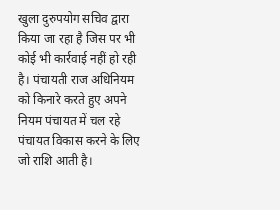खुला दुरुपयोग सचिव द्वारा किया जा रहा है जिस पर भी कोई भी कार्रवाई नहीं हो रही है। पंचायती राज अधिनियम को किनारे करते हुए अपने नियम पंचायत में चल रहे पंचायत विकास करने के लिए जो राशि आती है।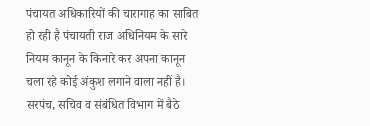पंचायत अधिकारियों की चारागाह का साबित हो रही है पंचायती राज अधिनियम के सारे नियम कानून के किनारे कर अपना कानून चला रहे कोई अंकुश लगाने वाला नहीं है।
सरपंच, सचिव व संबंधित विभाग में बैठे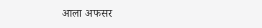आला अफसर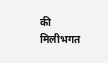की मिलीभगत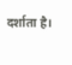दर्शाता है।